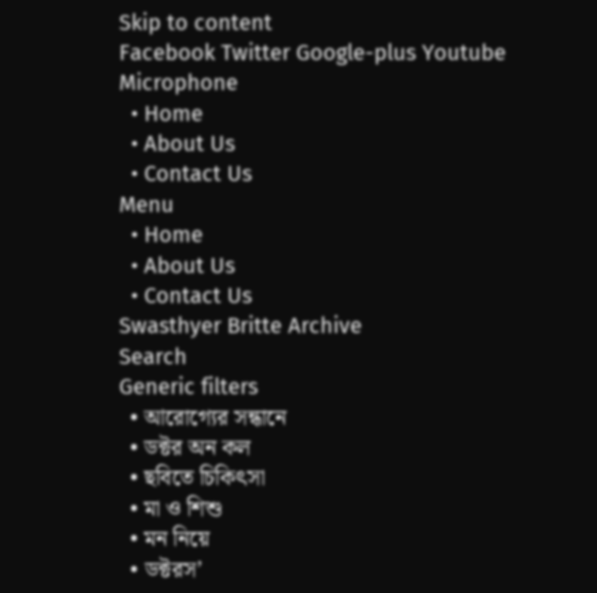Skip to content
Facebook Twitter Google-plus Youtube Microphone
  • Home
  • About Us
  • Contact Us
Menu
  • Home
  • About Us
  • Contact Us
Swasthyer Britte Archive
Search
Generic filters
  • আরোগ্যের সন্ধানে
  • ডক্টর অন কল
  • ছবিতে চিকিৎসা
  • মা ও শিশু
  • মন নিয়ে
  • ডক্টরস’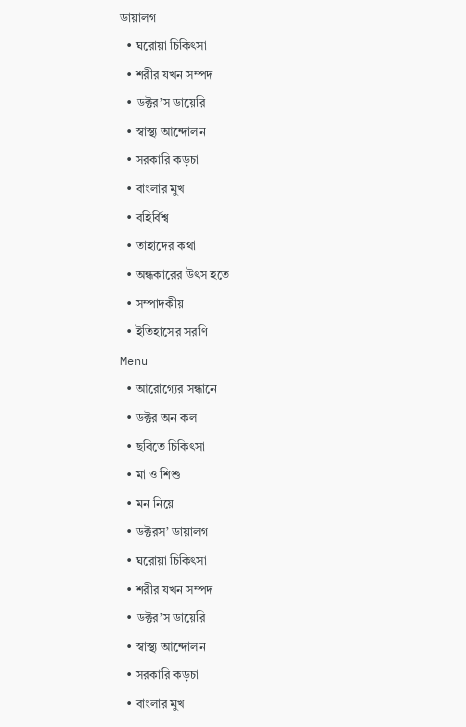ডায়ালগ
  • ঘরোয়া চিকিৎসা
  • শরীর যখন সম্পদ
  • ডক্টর’স ডায়েরি
  • স্বাস্থ্য আন্দোলন
  • সরকারি কড়চা
  • বাংলার মুখ
  • বহির্বিশ্ব
  • তাহাদের কথা
  • অন্ধকারের উৎস হতে
  • সম্পাদকীয়
  • ইতিহাসের সরণি
Menu
  • আরোগ্যের সন্ধানে
  • ডক্টর অন কল
  • ছবিতে চিকিৎসা
  • মা ও শিশু
  • মন নিয়ে
  • ডক্টরস’ ডায়ালগ
  • ঘরোয়া চিকিৎসা
  • শরীর যখন সম্পদ
  • ডক্টর’স ডায়েরি
  • স্বাস্থ্য আন্দোলন
  • সরকারি কড়চা
  • বাংলার মুখ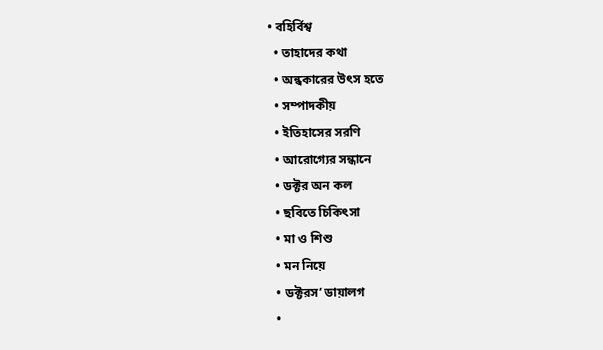• বহির্বিশ্ব
  • তাহাদের কথা
  • অন্ধকারের উৎস হতে
  • সম্পাদকীয়
  • ইতিহাসের সরণি
  • আরোগ্যের সন্ধানে
  • ডক্টর অন কল
  • ছবিতে চিকিৎসা
  • মা ও শিশু
  • মন নিয়ে
  • ডক্টরস’ ডায়ালগ
  •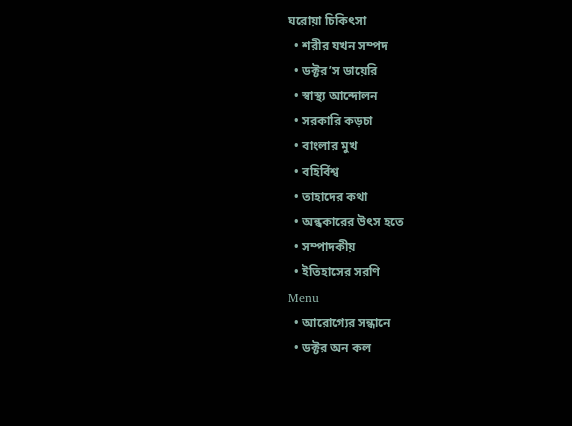ঘরোয়া চিকিৎসা
  • শরীর যখন সম্পদ
  • ডক্টর’স ডায়েরি
  • স্বাস্থ্য আন্দোলন
  • সরকারি কড়চা
  • বাংলার মুখ
  • বহির্বিশ্ব
  • তাহাদের কথা
  • অন্ধকারের উৎস হতে
  • সম্পাদকীয়
  • ইতিহাসের সরণি
Menu
  • আরোগ্যের সন্ধানে
  • ডক্টর অন কল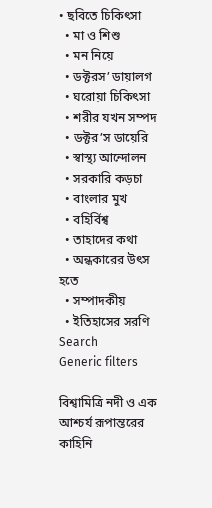• ছবিতে চিকিৎসা
  • মা ও শিশু
  • মন নিয়ে
  • ডক্টরস’ ডায়ালগ
  • ঘরোয়া চিকিৎসা
  • শরীর যখন সম্পদ
  • ডক্টর’স ডায়েরি
  • স্বাস্থ্য আন্দোলন
  • সরকারি কড়চা
  • বাংলার মুখ
  • বহির্বিশ্ব
  • তাহাদের কথা
  • অন্ধকারের উৎস হতে
  • সম্পাদকীয়
  • ইতিহাসের সরণি
Search
Generic filters

বিশ্বামিত্রি নদী ও এক আশ্চর্য রূপান্তরের কাহিনি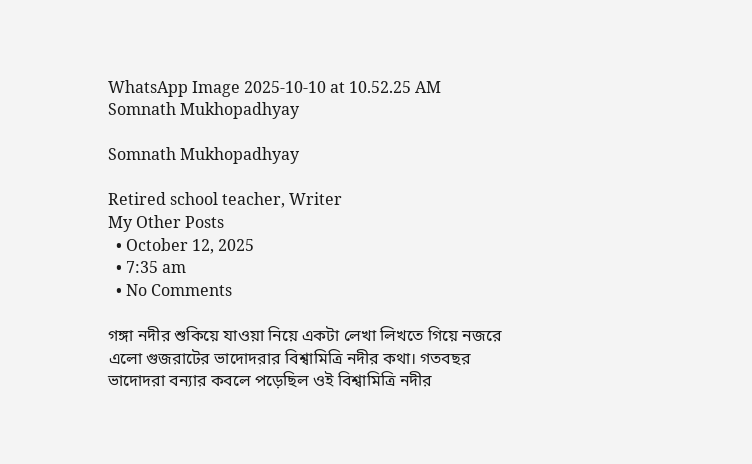WhatsApp Image 2025-10-10 at 10.52.25 AM
Somnath Mukhopadhyay

Somnath Mukhopadhyay

Retired school teacher, Writer
My Other Posts
  • October 12, 2025
  • 7:35 am
  • No Comments

গঙ্গা নদীর শুকিয়ে যাওয়া নিয়ে একটা লেখা লিখতে গিয়ে নজরে এলো গুজরাটের ভাদোদরার বিশ্বামিত্রি নদীর কথা। গতবছর ভাদোদরা বন্যার কবলে পড়েছিল ওই বিশ্বামিত্রি নদীর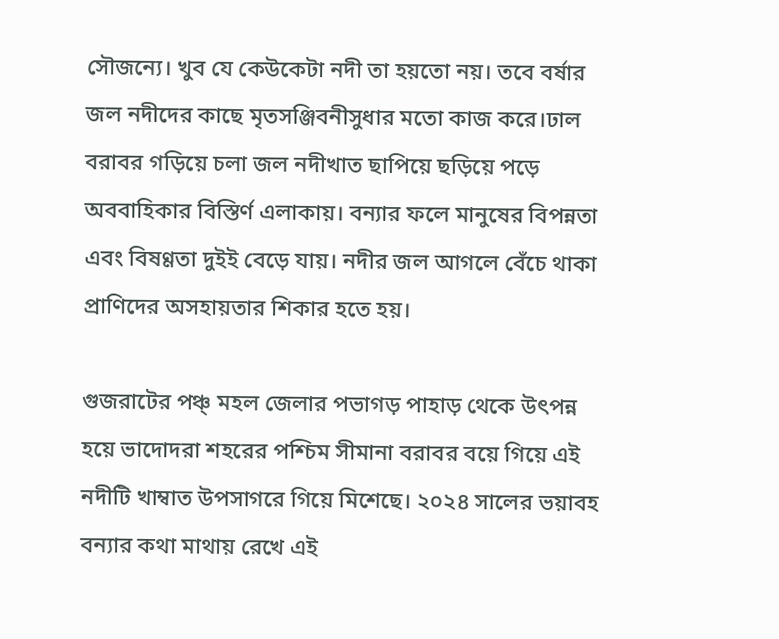সৌজন্যে। খুব যে কেউকেটা নদী তা হয়তো নয়। তবে বর্ষার জল নদীদের কাছে মৃতসঞ্জিবনীসুধার মতো কাজ করে।ঢাল বরাবর গড়িয়ে চলা জল নদীখাত ছাপিয়ে ছড়িয়ে পড়ে অববাহিকার বিস্তির্ণ এলাকায়। বন্যার ফলে মানুষের বিপন্নতা এবং বিষণ্ণতা দুইই বেড়ে যায়। নদীর জল আগলে বেঁচে থাকা প্রাণিদের অসহায়তার শিকার হতে হয়।

গুজরাটের পঞ্চ্ মহল জেলার পভাগড় পাহাড় থেকে উৎপন্ন হয়ে ভাদোদরা শহরের পশ্চিম সীমানা বরাবর বয়ে গিয়ে এই নদীটি খাম্বাত উপসাগরে গিয়ে মিশেছে। ২০২৪ সালের ভয়াবহ বন্যার কথা মাথায় রেখে এই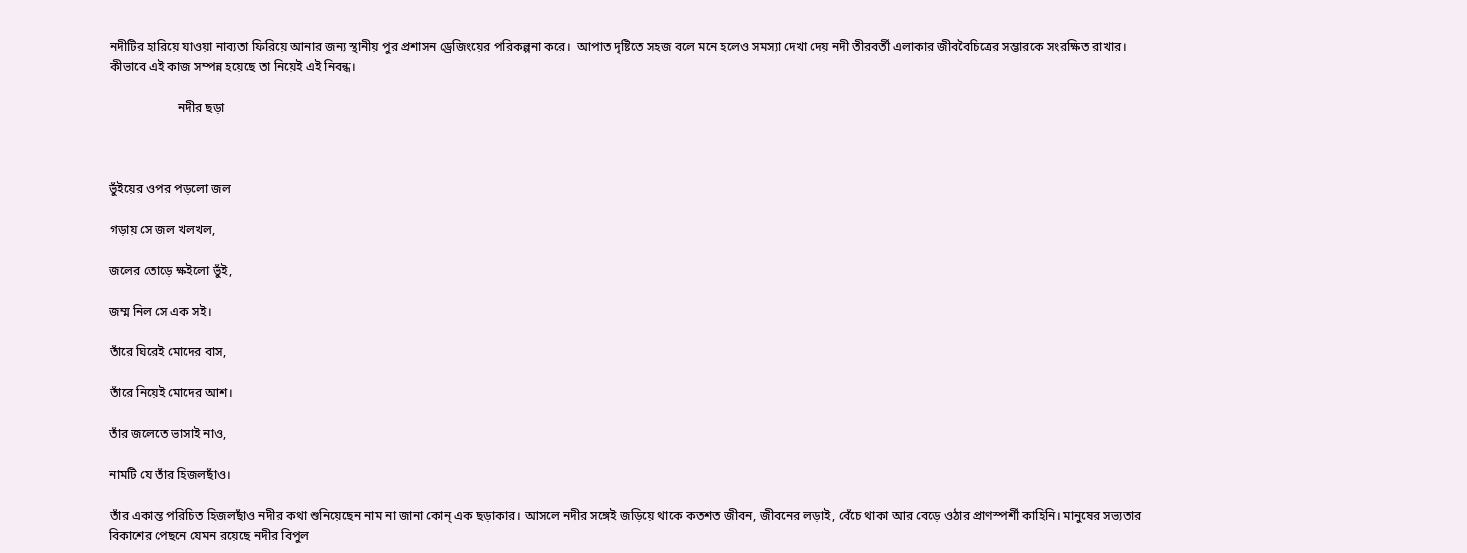নদীটির হারিয়ে যাওয়া নাব্যতা ফিরিয়ে আনার জন্য স্থানীয় পুর প্রশাসন ড্রেজিংয়ের পরিকল্পনা করে।  আপাত দৃষ্টিতে সহজ বলে মনে হলেও সমস্যা দেখা দেয় নদী তীরবর্তী এলাকার জীববৈচিত্রের সম্ভারকে সংরক্ষিত রাখার। কীভাবে এই কাজ সম্পন্ন হয়েছে তা নিয়েই এই নিবন্ধ।

                      নদীর ছড়া



ভুঁইয়ের ওপর পড়লো জল

গড়ায় সে জল খলখল,

জলের তোড়ে ক্ষ‌ইলো ভুঁই,

জম্ম নিল সে এক স‌ই।

তাঁরে ঘিরেই মোদের বাস,

তাঁরে নিয়েই মোদের আশ।

তাঁর জলেতে ভাসাই নাও,

নামটি যে তাঁর হিজলছাঁও।

তাঁর একান্ত পরিচিত হিজলছাঁও নদীর কথা শুনিয়েছেন নাম না জানা কোন্ এক ছড়াকার। আসলে নদীর সঙ্গেই জড়িয়ে থাকে কতশত জীবন, জীবনের লড়াই, বেঁচে থাকা আর বেড়ে ওঠার প্রাণস্পর্শী কাহিনি। মানুষের সভ্যতার বিকাশের পেছনে যেমন রয়েছে নদীর বিপুল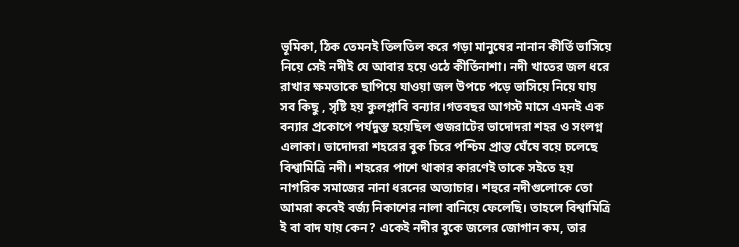ভূমিকা, ঠিক তেমন‌ই তিলতিল করে গড়া মানুষের নানান কীর্তি ভাসিয়ে নিয়ে সেই নদীই যে আবার হয়ে ওঠে কীর্তিনাশা। নদী খাতের জল ধরে রাখার ক্ষমতাকে ছাপিয়ে যাওয়া জল উপচে পড়ে ভাসিয়ে নিয়ে যায় সব কিছু , সৃষ্টি হয় কুলপ্লাবি বন্যার।গতবছর আগস্ট মাসে এমন‌ই এক বন্যার প্রকোপে পর্যদুস্ত হয়েছিল গুজরাটের ভাদোদরা শহর ও সংলগ্ন এলাকা। ভাদোদরা শহরের বুক চিরে পশ্চিম প্রান্ত ঘেঁষে বয়ে চলেছে বিশ্বামিত্রি নদী। শহরের পাশে থাকার কারণেই তাকে স‌ইতে হয় নাগরিক সমাজের নানা ধরনের অত্যাচার। শহুরে নদীগুলোকে তো আমরা কবেই বর্জ্য নিকাশের নালা বানিয়ে ফেলেছি। তাহলে বিশ্বামিত্রি ই বা বাদ যায় কেন? একেই নদীর বুকে জলের জোগান কম, তার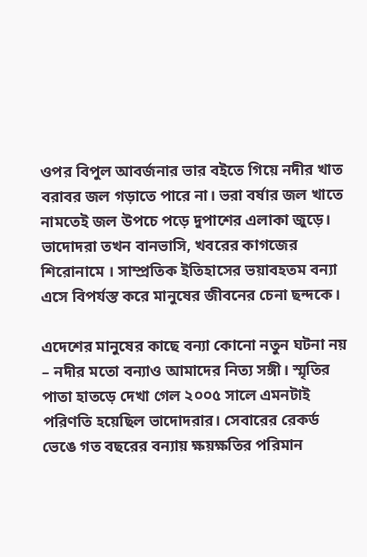ওপর বিপুল আবর্জনার ভার বইতে গিয়ে নদীর খাত বরাবর জল গড়াতে পারে না। ভরা বর্ষার জল খাতে নামতেই জল উপচে পড়ে দুপাশের এলাকা জুড়ে। ভাদোদরা তখন বানভাসি, খবরের কাগজের শিরোনামে । সাম্প্রতিক ইতিহাসের ভয়াবহতম বন্যা এসে বিপর্যস্ত করে মানুষের জীবনের চেনা ছন্দকে।

এদেশের মানুষের কাছে বন্যা কোনো নতুন ঘটনা নয় – নদীর মতো বন্যাও আমাদের নিত্য সঙ্গী। স্মৃতির পাতা হাতড়ে দেখা গেল ২০০৫ সালে এমনটাই পরিণতি হয়েছিল ভাদোদরার। সেবারের রেকর্ড ভেঙে গত বছরের বন্যায় ক্ষয়ক্ষতির পরিমান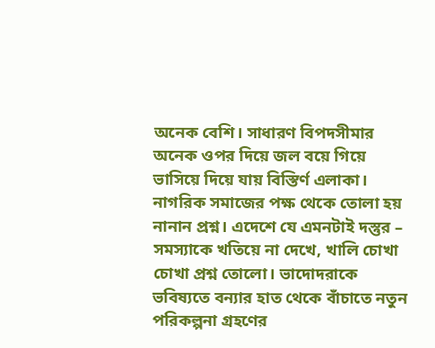অনেক বেশি। সাধারণ বিপদসীমার অনেক ওপর দিয়ে জল বয়ে গিয়ে ভাসিয়ে দিয়ে যায় বিস্তির্ণ এলাকা। নাগরিক সমাজের পক্ষ থেকে তোলা হয় নানান প্রশ্ন। এদেশে যে এমনটাই দস্তুর – সমস্যাকে খতিয়ে না দেখে, খালি চোখা চোখা প্রশ্ন তোলো। ভাদোদরাকে ভবিষ্যতে বন্যার হাত থেকে বাঁচাতে নতুন পরিকল্পনা গ্রহণের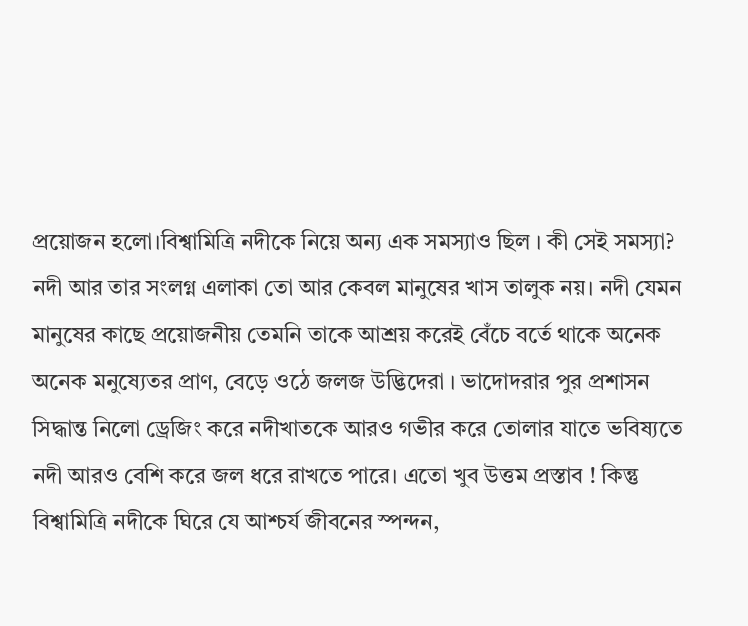প্রয়োজন হলো।বিশ্বামিত্রি নদীকে নিয়ে অন্য এক সমস্যাও ছিল । কী সেই সমস্যা? নদী আর তার সংলগ্ন এলাকা তো আর কেবল মানুষের খাস তালুক নয়। নদী যেমন মানুষের কাছে প্রয়োজনীয় তেমনি তাকে আশ্রয় করেই বেঁচে বর্তে থাকে অনেক অনেক মনুষ্যেতর প্রাণ, বেড়ে ওঠে জলজ উদ্ভিদেরা । ভাদোদরার পুর প্রশাসন সিদ্ধান্ত নিলো ড্রেজিং করে নদীখাতকে আরও গভীর করে তোলার যাতে ভবিষ্যতে নদী আরও বেশি করে জল ধরে রাখতে পারে। এতো খুব উত্তম প্রস্তাব ! কিন্তু বিশ্বামিত্রি নদীকে ঘিরে যে আশ্চর্য জীবনের স্পন্দন,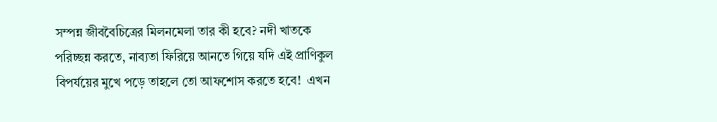সম্পন্ন জীববৈচিত্রের মিলনমেলা তার কী হবে? নদী খাতকে পরিচ্ছন্ন করতে, নাব্যতা ফিরিয়ে আনতে গিয়ে যদি এই প্রাণিকুল বিপর্যয়ের মুখে পড়ে তাহলে তো আফশোস করতে হবে!  এখন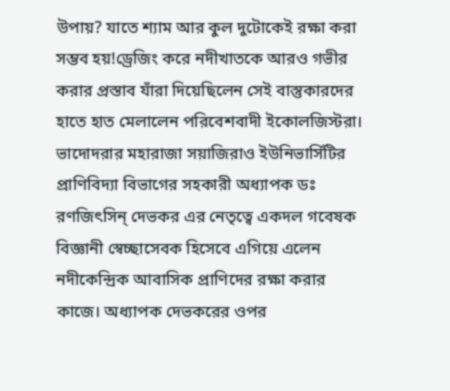উপায়? যাতে শ্যাম আর কুল দুটোকেই রক্ষা করা সম্ভব হয়!ড্রেজিং করে নদীখাতকে আরও গভীর করার প্রস্তাব যাঁরা দিয়েছিলেন সেই বাস্তুকারদের হাতে হাত মেলালেন পরিবেশবাদী ইকোলজিস্ট‌রা। ভাদোদরার মহারাজা সয়াজিরাও ইউনিভার্সিটির প্রাণিবিদ্যা বিভাগের সহকারী অধ্যাপক ডঃ রণজিৎসিন্ দেভকর এর নেতৃত্বে একদল গবেষক বিজ্ঞানী স্বেচ্ছাসেবক হিসেবে এগিয়ে এলেন নদীকেন্দ্রিক আবাসিক প্রাণিদের রক্ষা করার কাজে। অধ্যাপক দেভকরের ওপর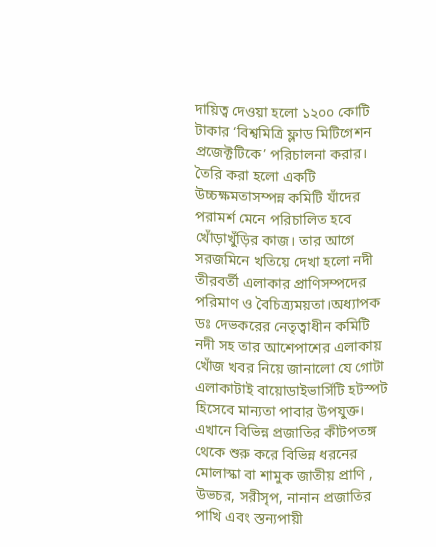দায়িত্ব দেওয়া হলো ১২০০ কোটি টাকার ‘বিশ্বমিত্রি ফ্লাড মিটিগেশন প্রজেক্টটিকে’ পরিচালনা করার। তৈরি করা হলো একটি উচ্চক্ষমতাসম্পন্ন কমিটি যাঁদের পরামর্শ মেনে পরিচালিত হবে খোঁড়াখুঁড়ির কাজ। তার আগে সরজমিনে খতিয়ে দেখা হলো নদী তীরবর্তী এলাকার প্রাণিসম্পদের পরিমাণ ও বৈচিত্র্যময়তা।অধ্যাপক ডঃ দেভকরের নেতৃত্বাধীন কমিটি নদী সহ তার আশেপাশের এলাকায় খোঁজ খবর নিয়ে জানালো যে গোটা এলাকাটাই বায়োডাইভার্সিটি হটস্পট হিসেবে মান্যতা পাবার উপযুক্ত। এখানে বিভিন্ন প্রজাতির কীটপতঙ্গ থেকে শুরু করে বিভিন্ন ধরনের মোলাস্কা বা শামুক জাতীয় প্রাণি , উভচর, সরীসৃপ, নানান প্রজাতির পাখি এবং স্তন্যপায়ী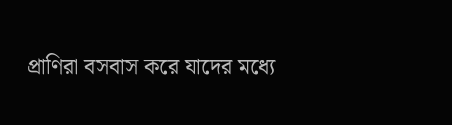প্রাণিরা বসবাস করে যাদের মধ্যে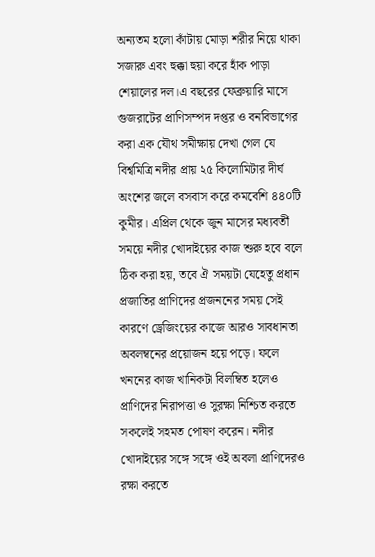অন্যতম হলো কাঁটায় মোড়া শরীর নিয়ে থাকা সজারু এবং হুক্কা হুয়া করে হাঁক পাড়া শেয়ালের দল।এ বছরের ফেব্রুয়ারি মাসে গুজরাটের প্রাণিসম্পদ দপ্তর ও বনবিভাগের করা এক যৌথ সমীক্ষায় দেখা গেল যে বিশ্বমিত্রি নদীর প্রায় ২৫ কিলোমিটার দীর্ঘ অংশের জলে বসবাস করে কমবেশি ৪৪০টি‌ কুমীর। এপ্রিল থেকে জুন মাসের মধ্যবর্তী সময়ে নদীর খোদাইয়ের কাজ শুরু হবে বলে ঠিক করা হয়, তবে ঐ সময়টা যেহেতু প্রধান প্রজাতির প্রাণিদের প্রজননের সময় সেই কারণে ড্রেজিংয়ের কাজে আরও সাবধানতা অবলম্বনের প্রয়োজন হয়ে পড়ে। ফলে খননের কাজ খানিকটা বিলম্বিত হলেও প্রাণিদের নিরাপত্তা ও সুরক্ষা নিশ্চিত করতে সকলেই সহমত পোষণ করেন। নদীর খোদাইয়ের সঙ্গে সঙ্গে ওই অবলা প্রাণিদের‌ও রক্ষা করতে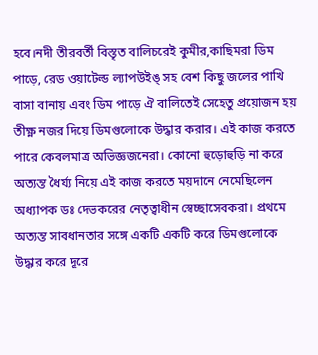হবে।নদী তীরবর্তী বিস্তৃত বালিচরেই কুমীর,কাছিমরা ডিম পাড়ে, রেড ওয়াটেল্ড ল্যাপ‌উইঙ্ সহ বেশ কিছু জলের পাখি বাসা বানায় এবং ডিম পাড়ে ঐ বালিতেই সেহেতু প্রয়োজন হয় তীক্ষ্ণ নজর দিয়ে ডিমগুলোকে উদ্ধার করার। এই কাজ করতে পারে কেবলমাত্র অভিজ্ঞজনেরা। কোনো হুড়োহুড়ি না করে অত্যন্ত ধৈর্য্য নিয়ে এই কাজ করতে ময়দানে নেমেছিলেন অধ্যাপক ডঃ দেভকরের নেতৃত্বাধীন স্বেচ্ছাসেবকরা। প্রথমে অত্যন্ত সাবধানতার সঙ্গে একটি একটি করে ডিমগুলোকে উদ্ধার করে দূরে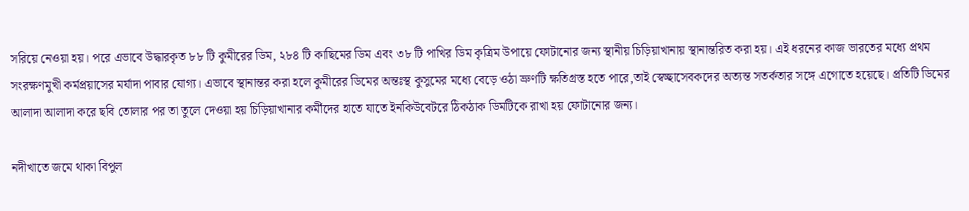সরিয়ে নেওয়া হয়। পরে এভাবে উদ্ধারকৃত ৮৮ টি কুমীরের ডিম, ২৮৪ টি কাছিমের ডিম এবং ৩৮ টি পাখির ডিম কৃত্রিম উপায়ে ফোটানোর জন্য স্থানীয় চিড়িয়াখানায় স্থানান্তরিত করা হয়। এই ধরনের কাজ ভারতের মধ্যে প্রথম সংরক্ষণমুখী কর্মপ্রয়াসের মর্যাদা পাবার যোগ্য। এভাবে স্থানান্তর করা হলে কুমীরের ডিমের অন্তঃস্থ কুসুমের মধ্যে বেড়ে ওঠা ভ্রুণটি ক্ষতিগ্রস্ত হতে পারে,তাই স্বেচ্ছাসেবকদের অত্যন্ত সতর্কতার সঙ্গে এগোতে হয়েছে। প্রতিটি ডিমের আলাদা আলাদা করে ছবি তোলার পর তা তুলে দেওয়া হয় চিড়িয়াখানার কর্মীদের হাতে যাতে ইনকিউবেটরে ঠিকঠাক ডিমটিকে রাখা হয় ফোটানোর জন্য।

নদীখাতে জমে থাকা বিপুল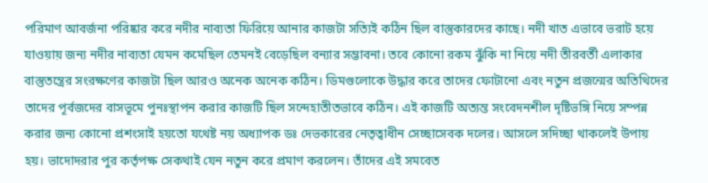পরিমাণ আবর্জনা পরিষ্কার করে নদীর নাব্যতা ফিরিয়ে আনার কাজটা সত্যিই কঠিন ছিল বাস্তুকারদের কাছে। নদী খাত এভাবে ভরাট হয়ে যাওয়ায় জন্য নদীর নাব্যতা যেমন কমেছিল তেমন‌ই বেড়েছিল বন্যার সম্ভাবনা। তবে কোনো রকম ঝুঁকি না নিয়ে নদী তীরবর্তী এলাকার বাস্তুতন্ত্রের সংরক্ষণের কাজটা ছিল আরও অনেক অনেক কঠিন। ডিমগুলোকে উদ্ধার করে তাদের ফোটানো এবং নতুন প্রজন্মের অতিথিদের তাদের পূর্বজদের বাসভূমে পুনঃস্থাপন করার কাজটি ছিল সন্দেহাতীতভাবে কঠিন। এই কাজটি অত্যন্ত সংবেদনশীল দৃষ্টিভঙ্গি নিয়ে সম্পন্ন করার জন্য কোনো প্রশংসাই হয়তো যথেষ্ট নয় অধ্যাপক ডঃ দেভকারের নেতৃত্বাধীন সেচ্ছাসেবক দলের। আসলে সদিচ্ছা থাকলেই উপায় হয়। ভাদোদরার পুর কর্তৃপক্ষ সেকথাই যেন নতুন করে প্রমাণ করলেন। তাঁদের এই সমবেত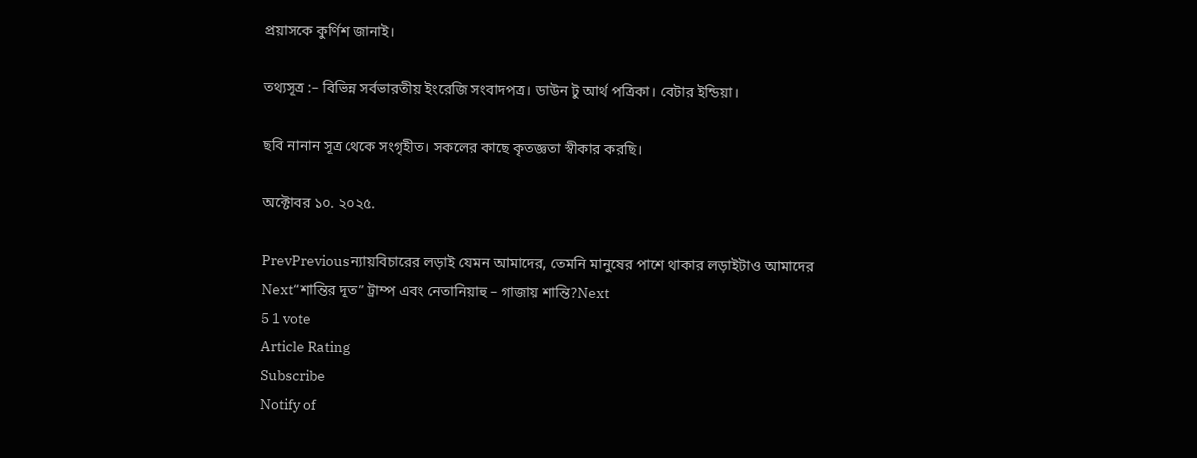প্রয়াসকে কুর্ণিশ জানাই।

তথ্যসূত্র :– বিভিন্ন সর্বভারতীয় ইংরেজি সংবাদপত্র। ডাউন টু আর্থ পত্রিকা। বেটার ইন্ডিয়া।

ছবি নানান সূত্র থেকে সংগৃহীত। সকলের কাছে কৃতজ্ঞতা স্বীকার করছি।

অক্টোবর ১০. ২০২৫.

PrevPreviousন্যায়বিচারের লড়াই যেমন আমাদের, তেমনি মানুষের পাশে থাকার লড়াইটাও আমাদের
Next“শান্তির দূত” ট্রাম্প এবং নেতানিয়াহু – গাজায় শান্তি?Next
5 1 vote
Article Rating
Subscribe
Notify of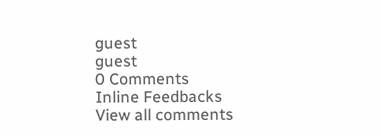guest
guest
0 Comments
Inline Feedbacks
View all comments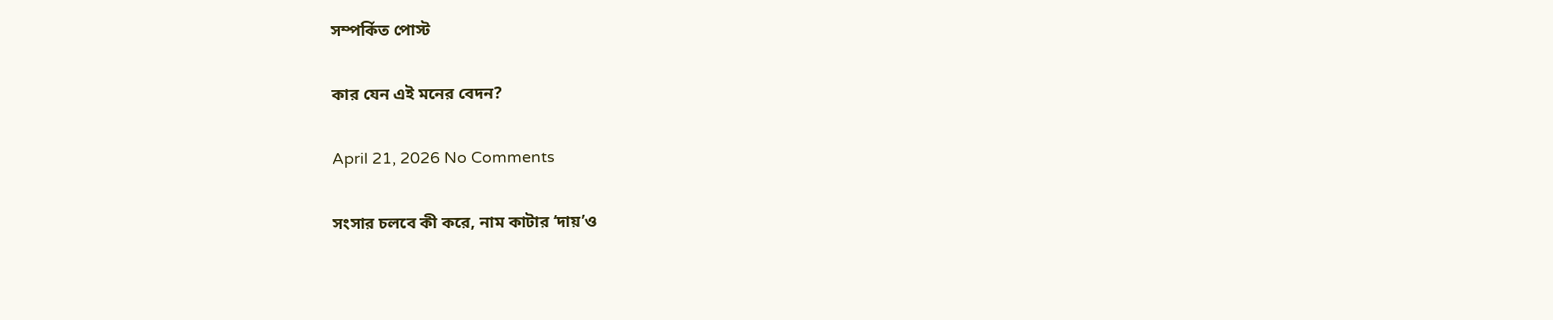সম্পর্কিত পোস্ট

কার যেন এই মনের বেদন?

April 21, 2026 No Comments

সংসার চলবে কী করে, নাম কাটার ‘দায়’ও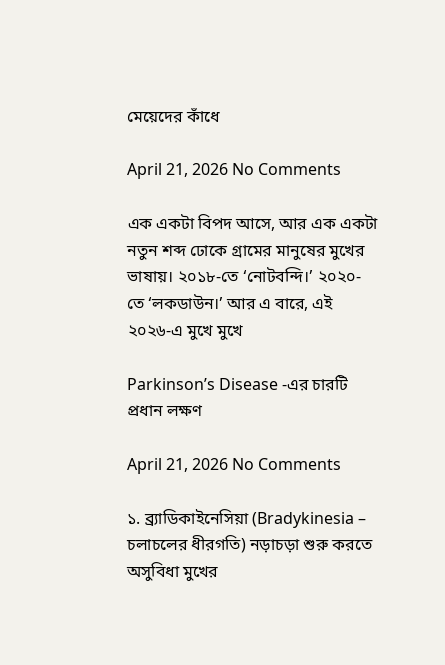মেয়েদের কাঁধে

April 21, 2026 No Comments

এক একটা বিপদ আসে, আর এক একটা নতুন শব্দ ঢোকে গ্রামের মানুষের মুখের ভাষায়। ২০১৮-তে ‘নোটবন্দি।’ ২০২০-তে ‘লকডাউন।’ আর এ বারে, এই ২০২৬-এ মুখে মুখে

Parkinson’s Disease -এর চারটি প্রধান লক্ষণ

April 21, 2026 No Comments

১. ব্র্যাডিকাইনেসিয়া (Bradykinesia – চলাচলের ধীরগতি) নড়াচড়া শুরু করতে অসুবিধা মুখের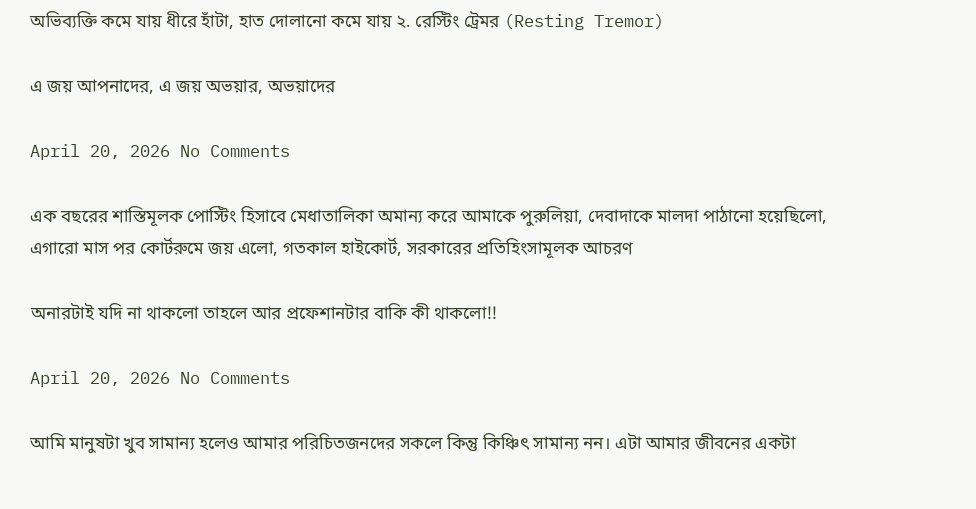অভিব্যক্তি কমে যায় ধীরে হাঁটা, হাত দোলানো কমে যায় ২. রেস্টিং ট্রেমর (Resting Tremor)

এ জয় আপনাদের, এ জয় অভয়ার, অভয়াদের

April 20, 2026 No Comments

এক বছরের শাস্তিমূলক পোস্টিং হিসাবে মেধাতালিকা অমান্য করে আমাকে পুরুলিয়া, দেবাদাকে মালদা পাঠানো হয়েছিলো, এগারো মাস পর কোর্টরুমে জয় এলো, গতকাল হাইকোর্ট, সরকারের প্রতিহিংসামূলক আচরণ

অনারটাই যদি না থাকলো তাহলে আর প্রফেশানটার বাকি কী থাকলো!!

April 20, 2026 No Comments

আমি মানুষটা খুব সামান্য হলেও আমার পরিচিতজনদের সকলে কিন্তু কিঞ্চিৎ সামান্য নন। এটা আমার জীবনের একটা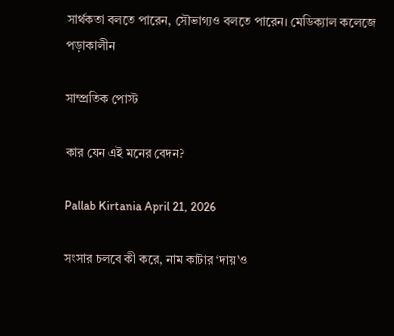সার্থকতা বলতে পারেন, সৌভাগ্যও বলতে পারেন। মেডিক্যাল কলেজে পড়াকালীন

সাম্প্রতিক পোস্ট

কার যেন এই মনের বেদন?

Pallab Kirtania April 21, 2026

সংসার চলবে কী করে, নাম কাটার ‘দায়’ও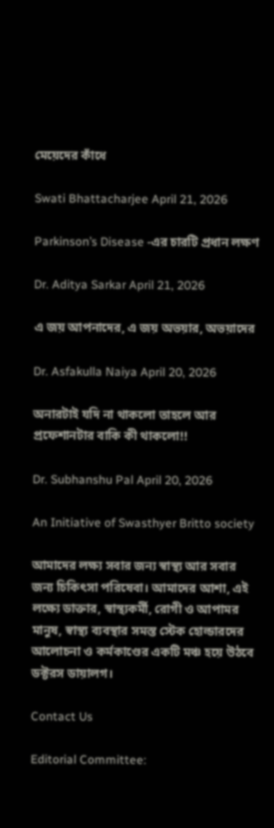মেয়েদের কাঁধে

Swati Bhattacharjee April 21, 2026

Parkinson’s Disease -এর চারটি প্রধান লক্ষণ

Dr. Aditya Sarkar April 21, 2026

এ জয় আপনাদের, এ জয় অভয়ার, অভয়াদের

Dr. Asfakulla Naiya April 20, 2026

অনারটাই যদি না থাকলো তাহলে আর প্রফেশানটার বাকি কী থাকলো!!

Dr. Subhanshu Pal April 20, 2026

An Initiative of Swasthyer Britto society

আমাদের লক্ষ্য সবার জন্য স্বাস্থ্য আর সবার জন্য চিকিৎসা পরিষেবা। আমাদের আশা, এই লক্ষ্যে ডাক্তার, স্বাস্থ্যকর্মী, রোগী ও আপামর মানুষ, স্বাস্থ্য ব্যবস্থার সমস্ত স্টেক হোল্ডারদের আলোচনা ও কর্মকাণ্ডের একটি মঞ্চ হয়ে উঠবে ডক্টরস ডায়ালগ।

Contact Us

Editorial Committee: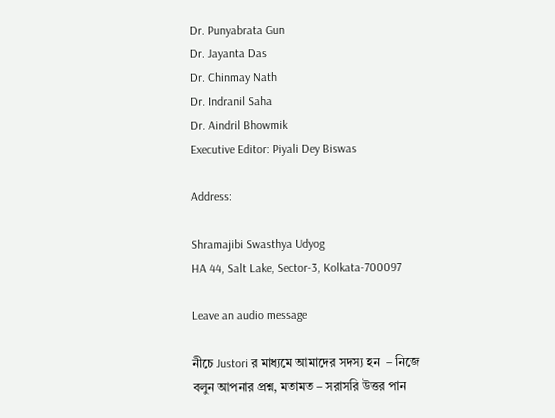Dr. Punyabrata Gun
Dr. Jayanta Das
Dr. Chinmay Nath
Dr. Indranil Saha
Dr. Aindril Bhowmik
Executive Editor: Piyali Dey Biswas

Address:

Shramajibi Swasthya Udyog
HA 44, Salt Lake, Sector-3, Kolkata-700097

Leave an audio message

নীচে Justori র মাধ্যমে আমাদের সদস্য হন  – নিজে বলুন আপনার প্রশ্ন, মতামত – সরাসরি উত্তর পান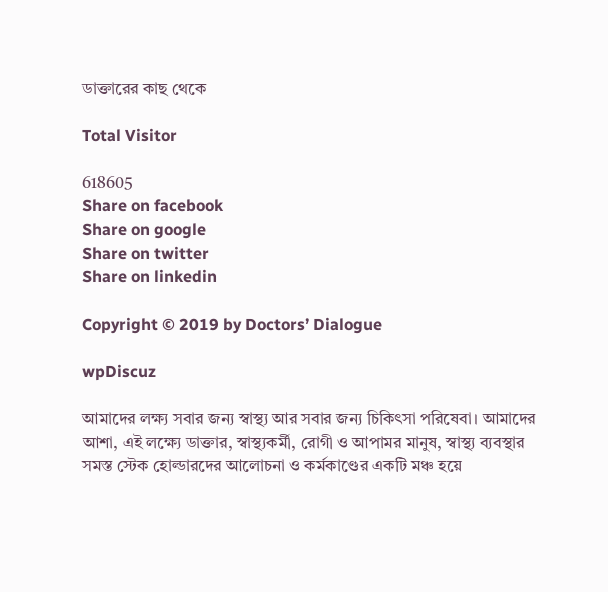ডাক্তারের কাছ থেকে

Total Visitor

618605
Share on facebook
Share on google
Share on twitter
Share on linkedin

Copyright © 2019 by Doctors’ Dialogue

wpDiscuz

আমাদের লক্ষ্য সবার জন্য স্বাস্থ্য আর সবার জন্য চিকিৎসা পরিষেবা। আমাদের আশা, এই লক্ষ্যে ডাক্তার, স্বাস্থ্যকর্মী, রোগী ও আপামর মানুষ, স্বাস্থ্য ব্যবস্থার সমস্ত স্টেক হোল্ডারদের আলোচনা ও কর্মকাণ্ডের একটি মঞ্চ হয়ে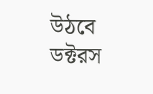উঠবে ডক্টরস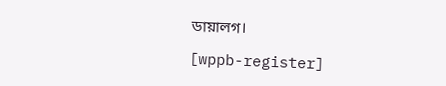ডায়ালগ।

[wppb-register]